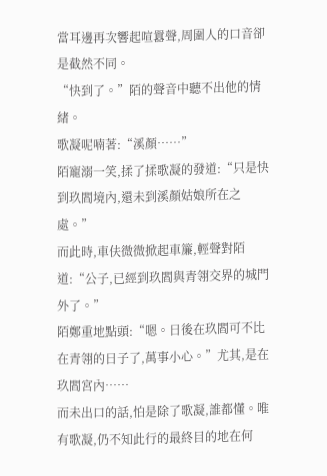當耳邊再次響起喧囂聲,周圍人的口音卻是截然不同。
“快到了。”陌的聲音中聽不出他的情緒。
歌凝呢喃著:“溪顏……”
陌寵溺一笑,揉了揉歌凝的發道:“只是快到玖閻境內,還未到溪顏姑娘所在之處。”
而此時,車伕微微掀起車簾,輕聲對陌道:“公子,已經到玖閻與青翎交界的城門外了。”
陌鄭重地點頭:“嗯。日後在玖閻可不比在青翎的日子了,萬事小心。”尤其,是在玖閻宮內……
而未出口的話,怕是除了歌凝,誰都懂。唯有歌凝,仍不知此行的最終目的地在何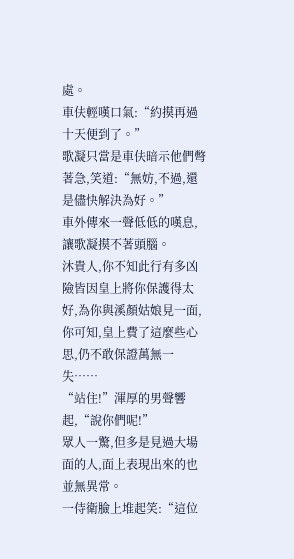處。
車伕輕嘆口氣:“約摸再過十天便到了。”
歌凝只當是車伕暗示他們彆著急,笑道:“無妨,不過,還是儘快解決為好。”
車外傳來一聲低低的嘆息,讓歌凝摸不著頭腦。
沐貴人,你不知此行有多凶險皆因皇上將你保護得太好,為你與溪顏姑娘見一面,你可知,皇上費了這麼些心思,仍不敢保證萬無一失……
“站住!”渾厚的男聲響起,“說你們呢!”
眾人一驚,但多是見過大場面的人,面上表現出來的也並無異常。
一侍衛臉上堆起笑:“這位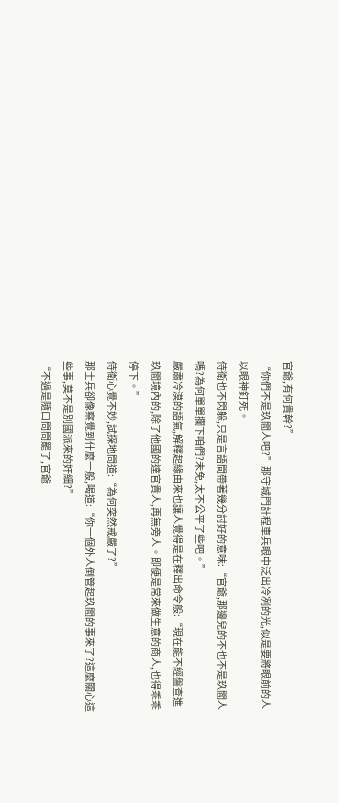官爺,有何貴幹?”
“你們不是玖閻人吧?”那守城門計程車兵眼中泛出冷冽的光,似是要將眼前的人以眼神釘死。
侍衛也不閃躲,只是言語間帶著幾分討好的意味:“官爺,那邊兒的不也不是玖閻人嗎?為何單單攔下咱們?未免,太不公平了些吧。”
嚴肅冷漠的語氣,解釋起緣由來也讓人覺得是在釋出命令般:“現在能不經盤查進玖閻境內的,除了他國的達官貴人,再無旁人。即便是常來做生意的商人,也得乖乖停下。”
侍衛心覺不妙,試探地問道:“為何突然戒嚴了?”
那士兵卻像察覺到什麼一般,喝道:“你一個外人倒管起玖閻的事來了?這麼關心這些事,莫不是別國派來的奸細?”
“不過是隨口問問罷了,官爺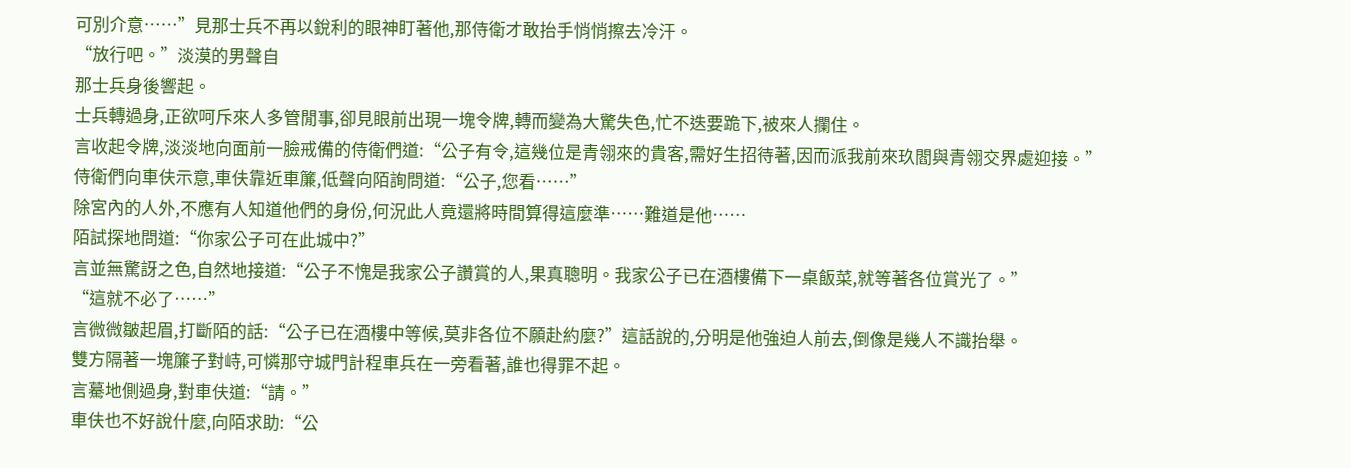可別介意……”見那士兵不再以銳利的眼神盯著他,那侍衛才敢抬手悄悄擦去冷汗。
“放行吧。”淡漠的男聲自
那士兵身後響起。
士兵轉過身,正欲呵斥來人多管閒事,卻見眼前出現一塊令牌,轉而變為大驚失色,忙不迭要跪下,被來人攔住。
言收起令牌,淡淡地向面前一臉戒備的侍衛們道:“公子有令,這幾位是青翎來的貴客,需好生招待著,因而派我前來玖閻與青翎交界處迎接。”
侍衛們向車伕示意,車伕靠近車簾,低聲向陌詢問道:“公子,您看……”
除宮內的人外,不應有人知道他們的身份,何況此人竟還將時間算得這麼準……難道是他……
陌試探地問道:“你家公子可在此城中?”
言並無驚訝之色,自然地接道:“公子不愧是我家公子讚賞的人,果真聰明。我家公子已在酒樓備下一桌飯菜,就等著各位賞光了。”
“這就不必了……”
言微微皺起眉,打斷陌的話:“公子已在酒樓中等候,莫非各位不願赴約麼?”這話說的,分明是他強迫人前去,倒像是幾人不識抬舉。
雙方隔著一塊簾子對峙,可憐那守城門計程車兵在一旁看著,誰也得罪不起。
言驀地側過身,對車伕道:“請。”
車伕也不好說什麼,向陌求助:“公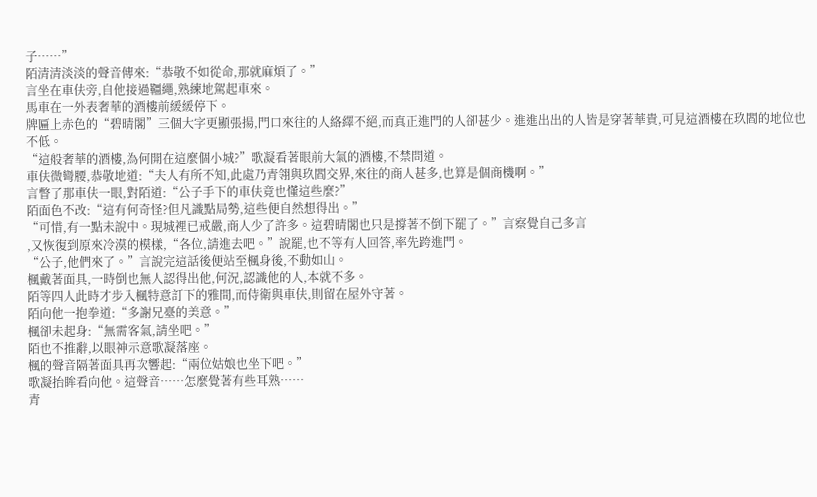子……”
陌清清淡淡的聲音傳來:“恭敬不如從命,那就麻煩了。”
言坐在車伕旁,自他接過韁繩,熟練地駕起車來。
馬車在一外表奢華的酒樓前緩緩停下。
牌匾上赤色的“碧晴閣”三個大字更顯張揚,門口來往的人絡繹不絕,而真正進門的人卻甚少。進進出出的人皆是穿著華貴,可見這酒樓在玖閻的地位也不低。
“這般奢華的酒樓,為何開在這麼個小城?”歌凝看著眼前大氣的酒樓,不禁問道。
車伕微彎腰,恭敬地道:“夫人有所不知,此處乃青翎與玖閻交界,來往的商人甚多,也算是個商機啊。”
言瞥了那車伕一眼,對陌道:“公子手下的車伕竟也懂這些麼?”
陌面色不改:“這有何奇怪?但凡識點局勢,這些便自然想得出。”
“可惜,有一點未說中。現城裡已戒嚴,商人少了許多。這碧晴閣也只是撐著不倒下罷了。”言察覺自己多言
,又恢復到原來冷漠的模樣,“各位,請進去吧。”說罷,也不等有人回答,率先跨進門。
“公子,他們來了。”言說完這話後便站至楓身後,不動如山。
楓戴著面具,一時倒也無人認得出他,何況,認識他的人,本就不多。
陌等四人此時才步入楓特意訂下的雅間,而侍衛與車伕,則留在屋外守著。
陌向他一抱拳道:“多謝兄臺的美意。”
楓卻未起身:“無需客氣,請坐吧。”
陌也不推辭,以眼神示意歌凝落座。
楓的聲音隔著面具再次響起:“兩位姑娘也坐下吧。”
歌凝抬眸看向他。這聲音……怎麼覺著有些耳熟……
青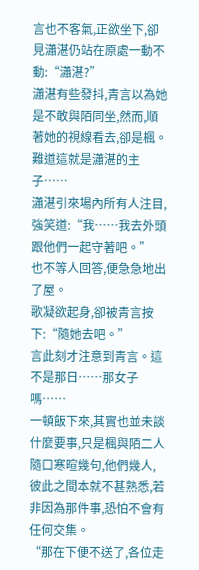言也不客氣,正欲坐下,卻見瀟湛仍站在原處一動不動:“瀟湛?”
瀟湛有些發抖,青言以為她是不敢與陌同坐,然而,順著她的視線看去,卻是楓。
難道這就是瀟湛的主子……
瀟湛引來場內所有人注目,強笑道:“我……我去外頭跟他們一起守著吧。”
也不等人回答,便急急地出了屋。
歌凝欲起身,卻被青言按下:“隨她去吧。”
言此刻才注意到青言。這不是那日……那女子嗎……
一頓飯下來,其實也並未談什麼要事,只是楓與陌二人隨口寒暄幾句,他們幾人,彼此之間本就不甚熟悉,若非因為那件事,恐怕不會有任何交集。
“那在下便不送了,各位走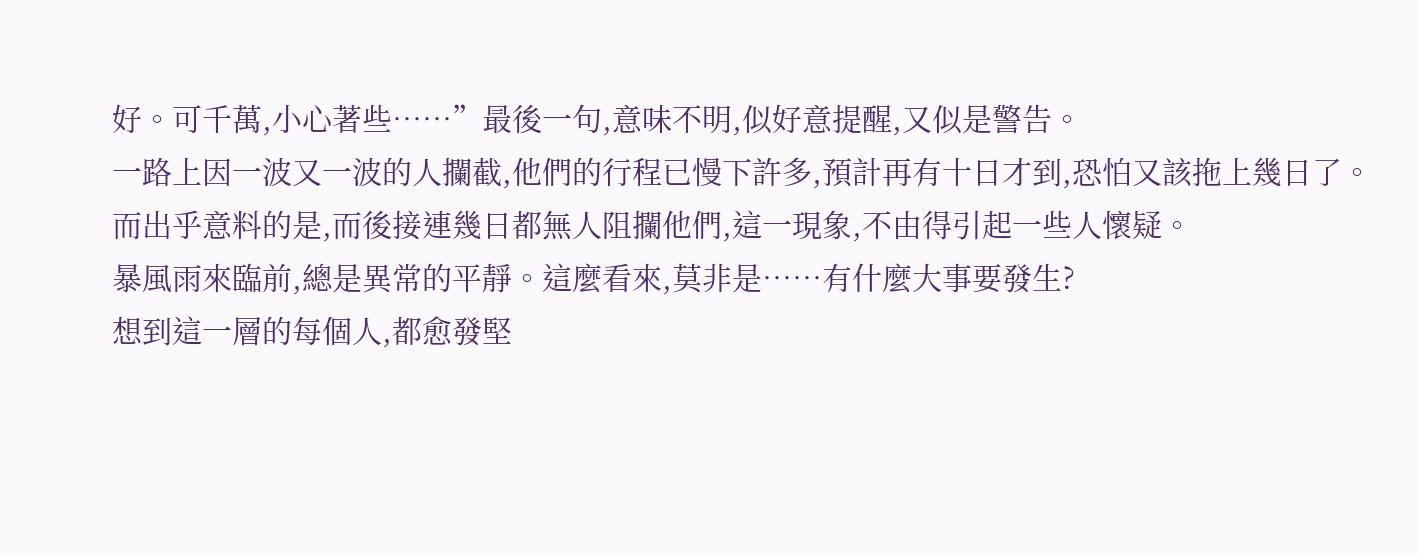好。可千萬,小心著些……”最後一句,意味不明,似好意提醒,又似是警告。
一路上因一波又一波的人攔截,他們的行程已慢下許多,預計再有十日才到,恐怕又該拖上幾日了。
而出乎意料的是,而後接連幾日都無人阻攔他們,這一現象,不由得引起一些人懷疑。
暴風雨來臨前,總是異常的平靜。這麼看來,莫非是……有什麼大事要發生?
想到這一層的每個人,都愈發堅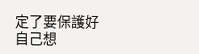定了要保護好自己想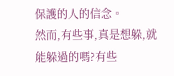保護的人的信念。
然而,有些事,真是想躲,就能躲過的嗎?有些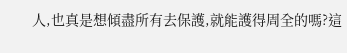人,也真是想傾盡所有去保護,就能護得周全的嗎?這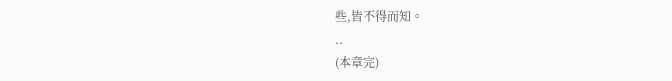些,皆不得而知。
..
(本章完)